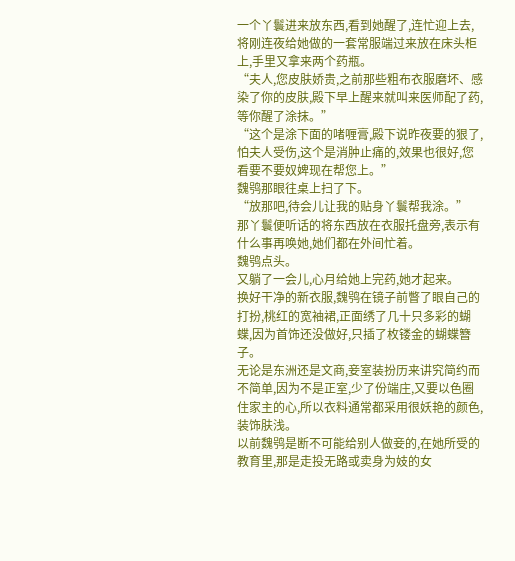一个丫鬟进来放东西,看到她醒了,连忙迎上去,将刚连夜给她做的一套常服端过来放在床头柜上,手里又拿来两个药瓶。
“夫人,您皮肤娇贵,之前那些粗布衣服磨坏、感染了你的皮肤,殿下早上醒来就叫来医师配了药,等你醒了涂抹。”
“这个是涂下面的啫喱膏,殿下说昨夜要的狠了,怕夫人受伤,这个是消肿止痛的,效果也很好,您看要不要奴婢现在帮您上。”
魏鸮那眼往桌上扫了下。
“放那吧,待会儿让我的贴身丫鬟帮我涂。”
那丫鬟便听话的将东西放在衣服托盘旁,表示有什么事再唤她,她们都在外间忙着。
魏鸮点头。
又躺了一会儿,心月给她上完药,她才起来。
换好干净的新衣服,魏鸮在镜子前瞥了眼自己的打扮,桃红的宽袖裙,正面绣了几十只多彩的蝴蝶,因为首饰还没做好,只插了枚镂金的蝴蝶簪子。
无论是东洲还是文商,妾室装扮历来讲究简约而不简单,因为不是正室,少了份端庄,又要以色圈住家主的心,所以衣料通常都采用很妖艳的颜色,装饰肤浅。
以前魏鸮是断不可能给别人做妾的,在她所受的教育里,那是走投无路或卖身为妓的女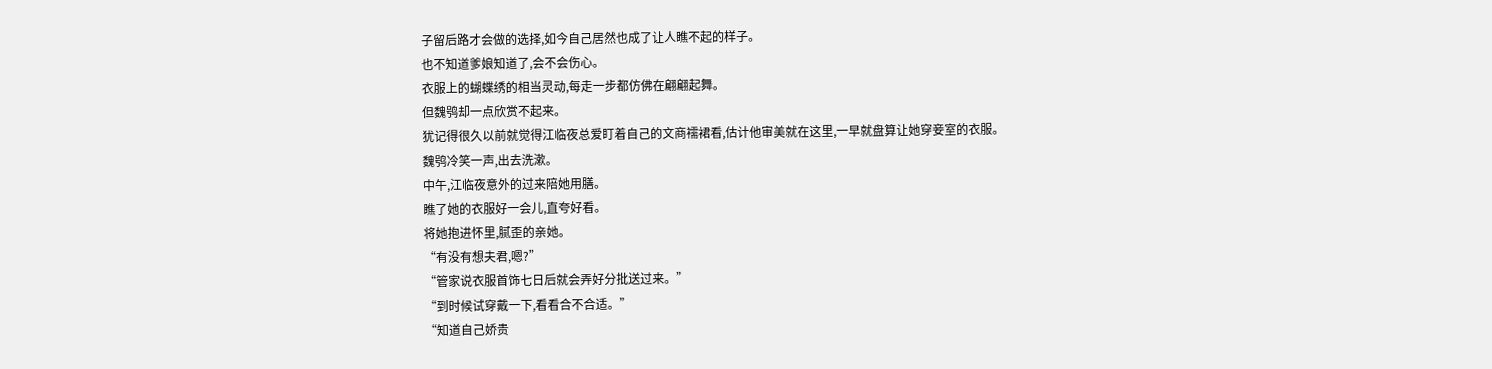子留后路才会做的选择,如今自己居然也成了让人瞧不起的样子。
也不知道爹娘知道了,会不会伤心。
衣服上的蝴蝶绣的相当灵动,每走一步都仿佛在翩翩起舞。
但魏鸮却一点欣赏不起来。
犹记得很久以前就觉得江临夜总爱盯着自己的文商襦裙看,估计他审美就在这里,一早就盘算让她穿妾室的衣服。
魏鸮冷笑一声,出去洗漱。
中午,江临夜意外的过来陪她用膳。
瞧了她的衣服好一会儿,直夸好看。
将她抱进怀里,腻歪的亲她。
“有没有想夫君,嗯?”
“管家说衣服首饰七日后就会弄好分批送过来。”
“到时候试穿戴一下,看看合不合适。”
“知道自己娇贵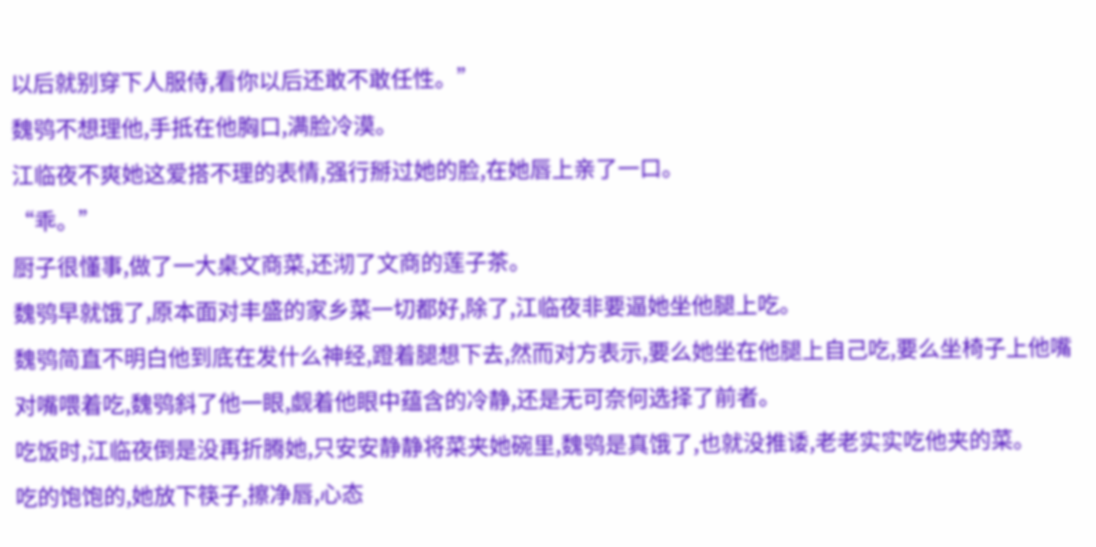以后就别穿下人服侍,看你以后还敢不敢任性。”
魏鸮不想理他,手抵在他胸口,满脸冷漠。
江临夜不爽她这爱搭不理的表情,强行掰过她的脸,在她唇上亲了一口。
“乖。”
厨子很懂事,做了一大桌文商菜,还沏了文商的莲子茶。
魏鸮早就饿了,原本面对丰盛的家乡菜一切都好,除了,江临夜非要逼她坐他腿上吃。
魏鸮简直不明白他到底在发什么神经,蹬着腿想下去,然而对方表示,要么她坐在他腿上自己吃,要么坐椅子上他嘴对嘴喂着吃,魏鸮斜了他一眼,觑着他眼中蕴含的冷静,还是无可奈何选择了前者。
吃饭时,江临夜倒是没再折腾她,只安安静静将菜夹她碗里,魏鸮是真饿了,也就没推诿,老老实实吃他夹的菜。
吃的饱饱的,她放下筷子,擦净唇,心态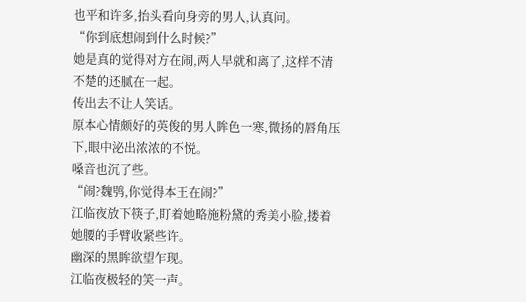也平和许多,抬头看向身旁的男人,认真问。
“你到底想闹到什么时候?”
她是真的觉得对方在闹,两人早就和离了,这样不清不楚的还腻在一起。
传出去不让人笑话。
原本心情颇好的英俊的男人眸色一寒,微扬的唇角压下,眼中泌出浓浓的不悦。
嗓音也沉了些。
“闹?魏鸮,你觉得本王在闹?”
江临夜放下筷子,盯着她略施粉黛的秀美小脸,搂着她腰的手臂收紧些许。
幽深的黑眸欲望乍现。
江临夜极轻的笑一声。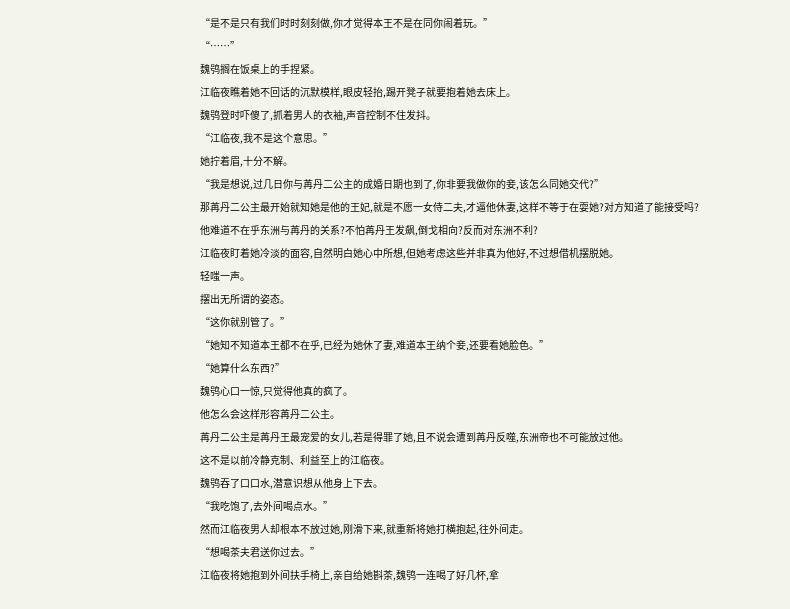“是不是只有我们时时刻刻做,你才觉得本王不是在同你闹着玩。”
“……”
魏鸮搁在饭桌上的手捏紧。
江临夜瞧着她不回话的沉默模样,眼皮轻抬,踢开凳子就要抱着她去床上。
魏鸮登时吓傻了,抓着男人的衣袖,声音控制不住发抖。
“江临夜,我不是这个意思。”
她拧着眉,十分不解。
“我是想说,过几日你与苒丹二公主的成婚日期也到了,你非要我做你的妾,该怎么同她交代?”
那苒丹二公主最开始就知她是他的王妃,就是不愿一女侍二夫,才逼他休妻,这样不等于在耍她?对方知道了能接受吗?
他难道不在乎东洲与苒丹的关系?不怕苒丹王发飙,倒戈相向?反而对东洲不利?
江临夜盯着她冷淡的面容,自然明白她心中所想,但她考虑这些并非真为他好,不过想借机摆脱她。
轻嗤一声。
摆出无所谓的姿态。
“这你就别管了。”
“她知不知道本王都不在乎,已经为她休了妻,难道本王纳个妾,还要看她脸色。”
“她算什么东西?”
魏鸮心口一惊,只觉得他真的疯了。
他怎么会这样形容苒丹二公主。
苒丹二公主是苒丹王最宠爱的女儿,若是得罪了她,且不说会遭到苒丹反噬,东洲帝也不可能放过他。
这不是以前冷静克制、利益至上的江临夜。
魏鸮吞了口口水,潜意识想从他身上下去。
“我吃饱了,去外间喝点水。”
然而江临夜男人却根本不放过她,刚滑下来,就重新将她打横抱起,往外间走。
“想喝茶夫君送你过去。”
江临夜将她抱到外间扶手椅上,亲自给她斟茶,魏鸮一连喝了好几杯,拿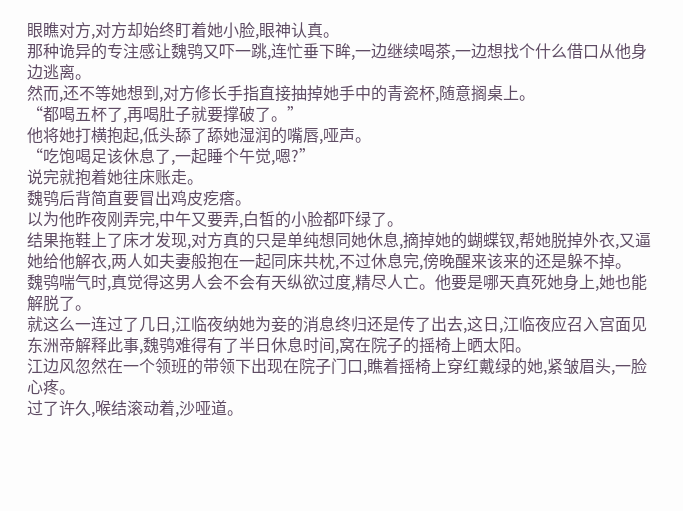眼瞧对方,对方却始终盯着她小脸,眼神认真。
那种诡异的专注感让魏鸮又吓一跳,连忙垂下眸,一边继续喝茶,一边想找个什么借口从他身边逃离。
然而,还不等她想到,对方修长手指直接抽掉她手中的青瓷杯,随意搁桌上。
“都喝五杯了,再喝肚子就要撑破了。”
他将她打横抱起,低头舔了舔她湿润的嘴唇,哑声。
“吃饱喝足该休息了,一起睡个午觉,嗯?”
说完就抱着她往床账走。
魏鸮后背简直要冒出鸡皮疙瘩。
以为他昨夜刚弄完,中午又要弄,白皙的小脸都吓绿了。
结果拖鞋上了床才发现,对方真的只是单纯想同她休息,摘掉她的蝴蝶钗,帮她脱掉外衣,又逼她给他解衣,两人如夫妻般抱在一起同床共枕,不过休息完,傍晚醒来该来的还是躲不掉。
魏鸮喘气时,真觉得这男人会不会有天纵欲过度,精尽人亡。他要是哪天真死她身上,她也能解脱了。
就这么一连过了几日,江临夜纳她为妾的消息终归还是传了出去,这日,江临夜应召入宫面见东洲帝解释此事,魏鸮难得有了半日休息时间,窝在院子的摇椅上晒太阳。
江边风忽然在一个领班的带领下出现在院子门口,瞧着摇椅上穿红戴绿的她,紧皱眉头,一脸心疼。
过了许久,喉结滚动着,沙哑道。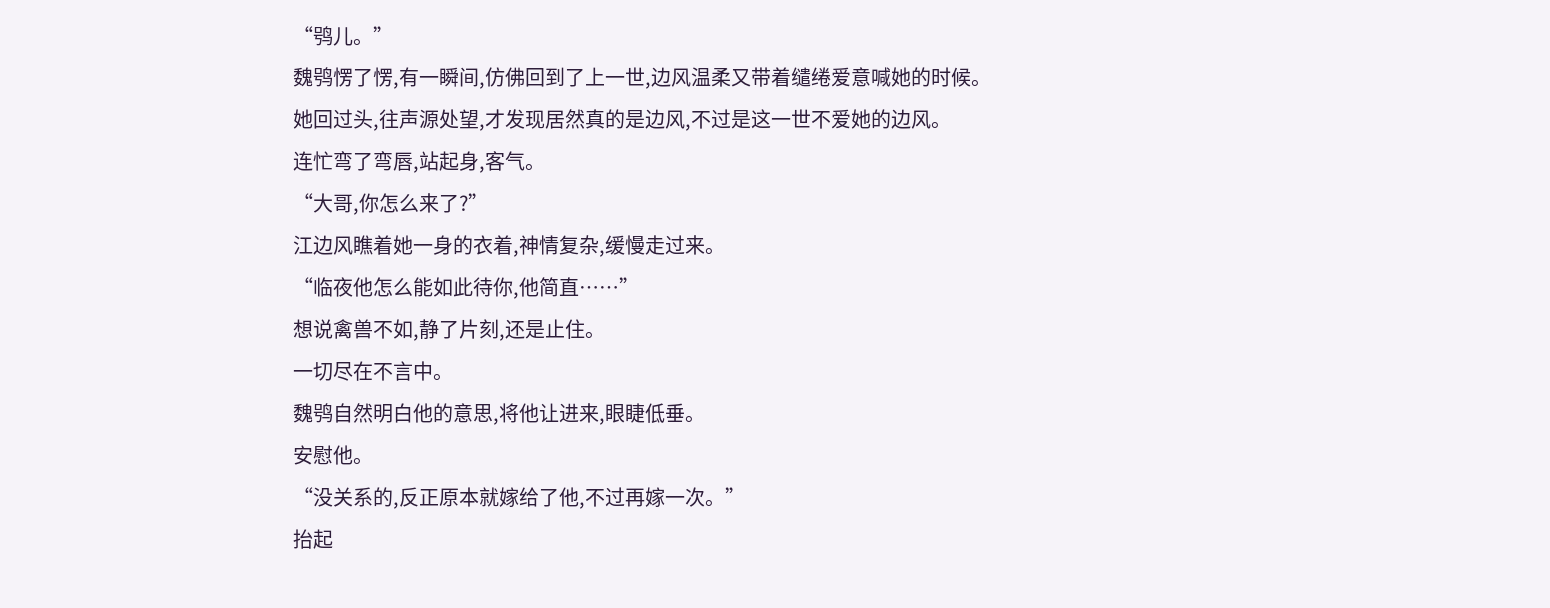“鸮儿。”
魏鸮愣了愣,有一瞬间,仿佛回到了上一世,边风温柔又带着缱绻爱意喊她的时候。
她回过头,往声源处望,才发现居然真的是边风,不过是这一世不爱她的边风。
连忙弯了弯唇,站起身,客气。
“大哥,你怎么来了?”
江边风瞧着她一身的衣着,神情复杂,缓慢走过来。
“临夜他怎么能如此待你,他简直……”
想说禽兽不如,静了片刻,还是止住。
一切尽在不言中。
魏鸮自然明白他的意思,将他让进来,眼睫低垂。
安慰他。
“没关系的,反正原本就嫁给了他,不过再嫁一次。”
抬起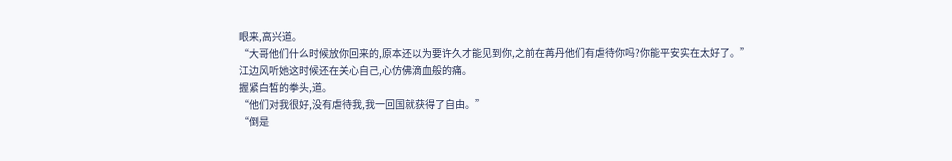眼来,高兴道。
“大哥他们什么时候放你回来的,原本还以为要许久才能见到你,之前在苒丹他们有虐待你吗?你能平安实在太好了。”
江边风听她这时候还在关心自己,心仿佛滴血般的痛。
握紧白皙的拳头,道。
“他们对我很好,没有虐待我,我一回国就获得了自由。”
“倒是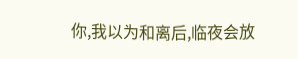你,我以为和离后,临夜会放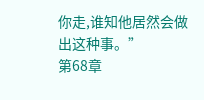你走,谁知他居然会做出这种事。”
第68章